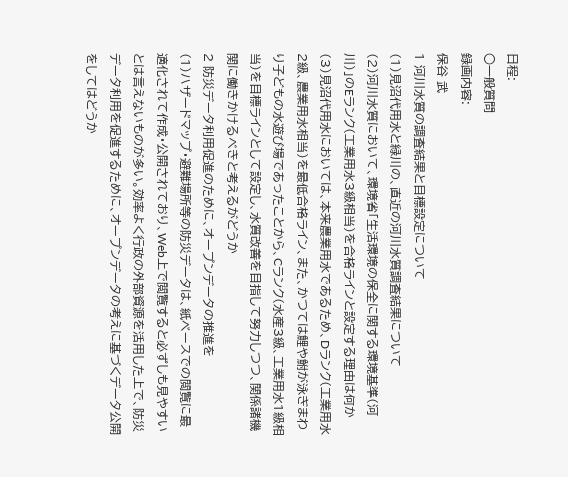日程:
○一般質問
録画内容:
保谷 武
1 河川水質の調査結果と目標設定について
(1)見沼代用水と緑川の、直近の河川水質調査結果について
(2)河川水質において、環境省「生活環境の保全に関する環境基準(河川)」のEランク(工業用水3級相当)を合格ラインと設定する理由は何か
(3)見沼代用水においては、本来農業用水であるため、Dランク(工業用水2級、農業用水相当)を最低合格ライン、また、かつては鯉や鮒が泳ぎまわり子どもの水遊び場であったことから、Cランク(水産3級、工業用水1級相当)を目標ラインとして設定し、水質改善を目指して努力しつつ、関係諸機関に働きかけるべきと考えるがどうか
2 防災データ利用促進のために、オープンデータの推進を
(1)ハザードマップ・避難場所等の防災データは、紙ベースでの閲覧に最適化されて作成・公開されており、Web上で閲覧すると必ずしも見やすいとは言えないものが多い。効率よく行政の外部資源を活用した上で、防災データ利用を促進するために、オープンデータの考えに基づくデータ公開をしてはどうか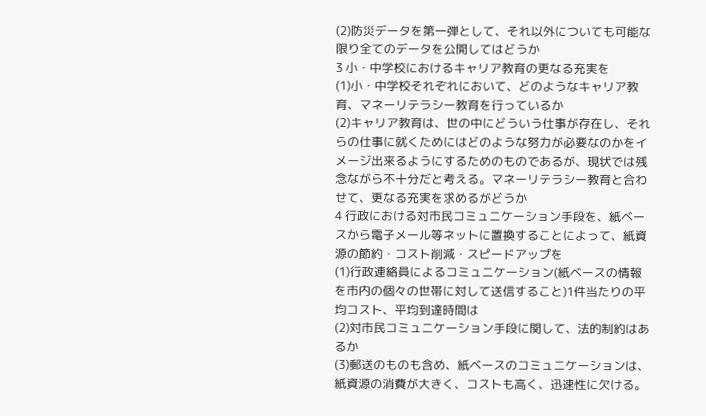(2)防災データを第一弾として、それ以外についても可能な限り全てのデータを公開してはどうか
3 小・中学校におけるキャリア教育の更なる充実を
(1)小・中学校それぞれにおいて、どのようなキャリア教育、マネーリテラシー教育を行っているか
(2)キャリア教育は、世の中にどういう仕事が存在し、それらの仕事に就くためにはどのような努力が必要なのかをイメージ出来るようにするためのものであるが、現状では残念ながら不十分だと考える。マネーリテラシー教育と合わせて、更なる充実を求めるがどうか
4 行政における対市民コミュニケーション手段を、紙ベースから電子メール等ネットに置換することによって、紙資源の節約・コスト削減・スピードアップを
(1)行政連絡員によるコミュニケーション(紙ベースの情報を市内の個々の世帯に対して送信すること)1件当たりの平均コスト、平均到達時間は
(2)対市民コミュニケーション手段に関して、法的制約はあるか
(3)郵送のものも含め、紙ベースのコミュニケーションは、紙資源の消費が大きく、コストも高く、迅速性に欠ける。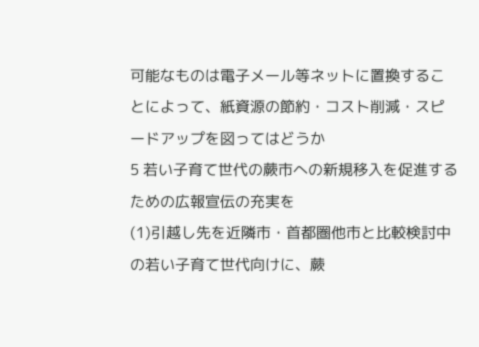可能なものは電子メール等ネットに置換することによって、紙資源の節約・コスト削減・スピードアップを図ってはどうか
5 若い子育て世代の蕨市への新規移入を促進するための広報宣伝の充実を
(1)引越し先を近隣市・首都圏他市と比較検討中の若い子育て世代向けに、蕨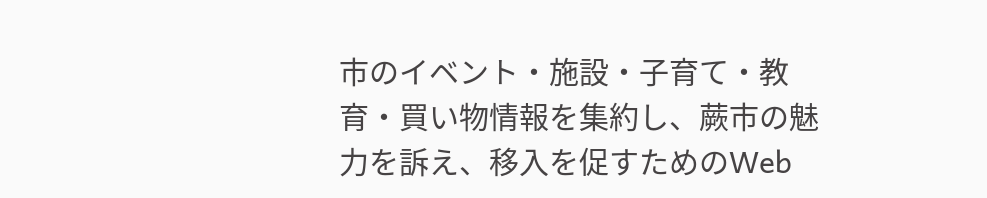市のイベント・施設・子育て・教育・買い物情報を集約し、蕨市の魅力を訴え、移入を促すためのWeb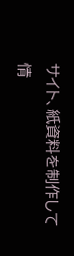サイト、紙資料を制作して情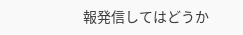報発信してはどうか